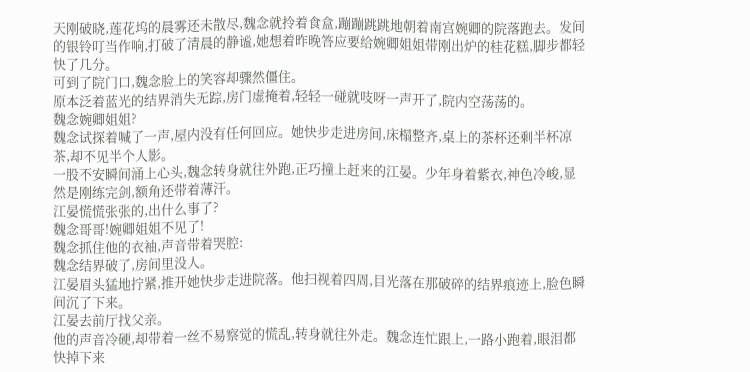天刚破晓,莲花坞的晨雾还未散尽,魏念就拎着食盒,蹦蹦跳跳地朝着南宫婉卿的院落跑去。发间的银铃叮当作响,打破了清晨的静谧,她想着昨晚答应要给婉卿姐姐带刚出炉的桂花糕,脚步都轻快了几分。
可到了院门口,魏念脸上的笑容却骤然僵住。
原本泛着蓝光的结界消失无踪,房门虚掩着,轻轻一碰就吱呀一声开了,院内空荡荡的。
魏念婉卿姐姐?
魏念试探着喊了一声,屋内没有任何回应。她快步走进房间,床榻整齐,桌上的茶杯还剩半杯凉茶,却不见半个人影。
一股不安瞬间涌上心头,魏念转身就往外跑,正巧撞上赶来的江晏。少年身着紫衣,神色冷峻,显然是刚练完剑,额角还带着薄汗。
江晏慌慌张张的,出什么事了?
魏念哥哥!婉卿姐姐不见了!
魏念抓住他的衣袖,声音带着哭腔:
魏念结界破了,房间里没人。
江晏眉头猛地拧紧,推开她快步走进院落。他扫视着四周,目光落在那破碎的结界痕迹上,脸色瞬间沉了下来。
江晏去前厅找父亲。
他的声音冷硬,却带着一丝不易察觉的慌乱,转身就往外走。魏念连忙跟上,一路小跑着,眼泪都快掉下来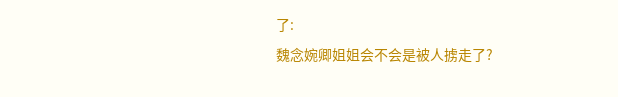了:
魏念婉卿姐姐会不会是被人掳走了?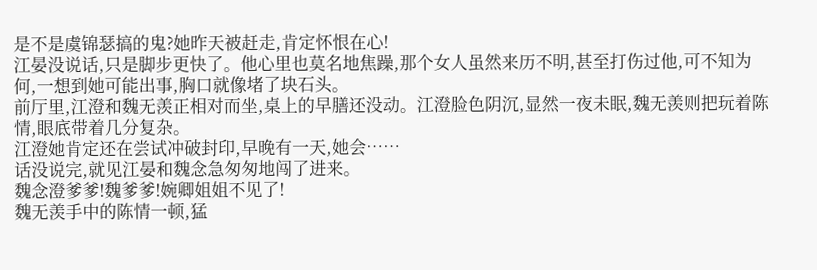是不是虞锦瑟搞的鬼?她昨天被赶走,肯定怀恨在心!
江晏没说话,只是脚步更快了。他心里也莫名地焦躁,那个女人虽然来历不明,甚至打伤过他,可不知为何,一想到她可能出事,胸口就像堵了块石头。
前厅里,江澄和魏无羡正相对而坐,桌上的早膳还没动。江澄脸色阴沉,显然一夜未眠,魏无羡则把玩着陈情,眼底带着几分复杂。
江澄她肯定还在尝试冲破封印,早晚有一天,她会……
话没说完,就见江晏和魏念急匆匆地闯了进来。
魏念澄爹爹!魏爹爹!婉卿姐姐不见了!
魏无羡手中的陈情一顿,猛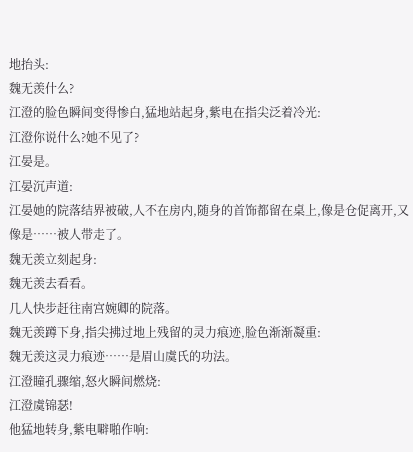地抬头:
魏无羡什么?
江澄的脸色瞬间变得惨白,猛地站起身,紫电在指尖泛着冷光:
江澄你说什么?她不见了?
江晏是。
江晏沉声道:
江晏她的院落结界被破,人不在房内,随身的首饰都留在桌上,像是仓促离开,又像是……被人带走了。
魏无羡立刻起身:
魏无羡去看看。
几人快步赶往南宫婉卿的院落。
魏无羡蹲下身,指尖拂过地上残留的灵力痕迹,脸色渐渐凝重:
魏无羡这灵力痕迹……是眉山虞氏的功法。
江澄瞳孔骤缩,怒火瞬间燃烧:
江澄虞锦瑟!
他猛地转身,紫电噼啪作响: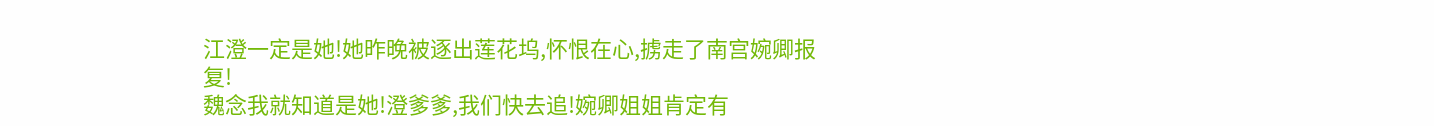江澄一定是她!她昨晚被逐出莲花坞,怀恨在心,掳走了南宫婉卿报复!
魏念我就知道是她!澄爹爹,我们快去追!婉卿姐姐肯定有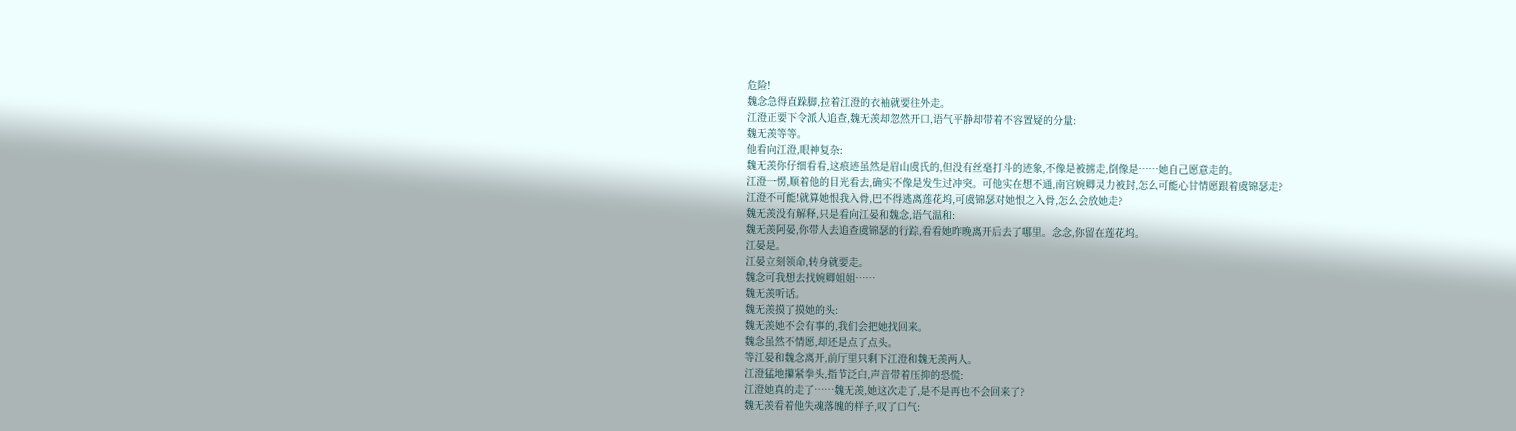危险!
魏念急得直跺脚,拉着江澄的衣袖就要往外走。
江澄正要下令派人追查,魏无羡却忽然开口,语气平静却带着不容置疑的分量:
魏无羡等等。
他看向江澄,眼神复杂:
魏无羡你仔细看看,这痕迹虽然是眉山虞氏的,但没有丝毫打斗的迹象,不像是被掳走,倒像是……她自己愿意走的。
江澄一愣,顺着他的目光看去,确实不像是发生过冲突。可他实在想不通,南宫婉卿灵力被封,怎么可能心甘情愿跟着虞锦瑟走?
江澄不可能!就算她恨我入骨,巴不得逃离莲花坞,可虞锦瑟对她恨之入骨,怎么会放她走?
魏无羡没有解释,只是看向江晏和魏念,语气温和:
魏无羡阿晏,你带人去追查虞锦瑟的行踪,看看她昨晚离开后去了哪里。念念,你留在莲花坞。
江晏是。
江晏立刻领命,转身就要走。
魏念可我想去找婉卿姐姐……
魏无羡听话。
魏无羡摸了摸她的头:
魏无羡她不会有事的,我们会把她找回来。
魏念虽然不情愿,却还是点了点头。
等江晏和魏念离开,前厅里只剩下江澄和魏无羡两人。
江澄猛地攥紧拳头,指节泛白,声音带着压抑的恐慌:
江澄她真的走了……魏无羡,她这次走了,是不是再也不会回来了?
魏无羡看着他失魂落魄的样子,叹了口气: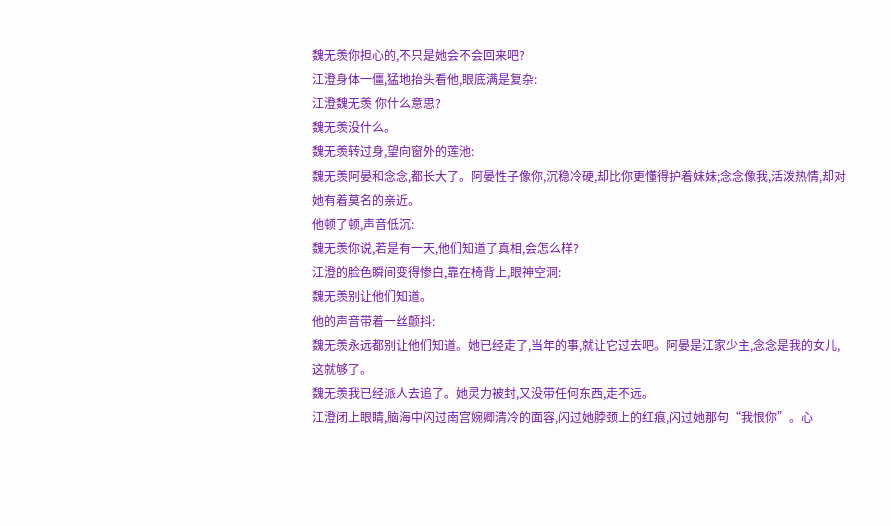魏无羡你担心的,不只是她会不会回来吧?
江澄身体一僵,猛地抬头看他,眼底满是复杂:
江澄魏无羡 你什么意思?
魏无羡没什么。
魏无羡转过身,望向窗外的莲池:
魏无羡阿晏和念念,都长大了。阿晏性子像你,沉稳冷硬,却比你更懂得护着妹妹;念念像我,活泼热情,却对她有着莫名的亲近。
他顿了顿,声音低沉:
魏无羡你说,若是有一天,他们知道了真相,会怎么样?
江澄的脸色瞬间变得惨白,靠在椅背上,眼神空洞:
魏无羡别让他们知道。
他的声音带着一丝颤抖:
魏无羡永远都别让他们知道。她已经走了,当年的事,就让它过去吧。阿晏是江家少主,念念是我的女儿,这就够了。
魏无羡我已经派人去追了。她灵力被封,又没带任何东西,走不远。
江澄闭上眼睛,脑海中闪过南宫婉卿清冷的面容,闪过她脖颈上的红痕,闪过她那句“我恨你”。心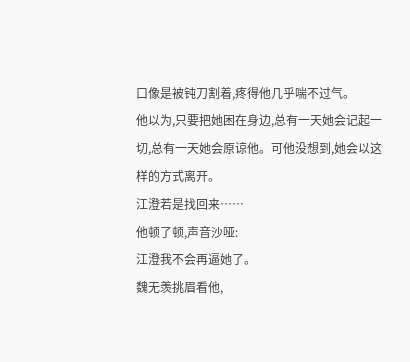口像是被钝刀割着,疼得他几乎喘不过气。
他以为,只要把她困在身边,总有一天她会记起一切,总有一天她会原谅他。可他没想到,她会以这样的方式离开。
江澄若是找回来……
他顿了顿,声音沙哑:
江澄我不会再逼她了。
魏无羡挑眉看他,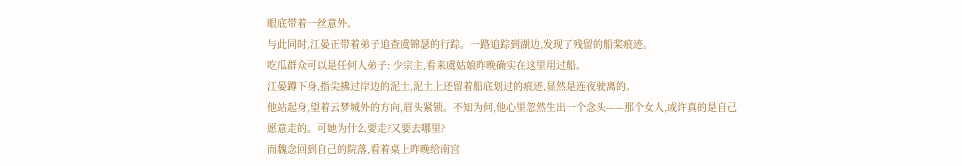眼底带着一丝意外。
与此同时,江晏正带着弟子追查虞锦瑟的行踪。一路追踪到湖边,发现了残留的船桨痕迹。
吃瓜群众可以是任何人弟子: 少宗主,看来虞姑娘昨晚确实在这里用过船。
江晏蹲下身,指尖拂过岸边的泥土,泥土上还留着船底划过的痕迹,显然是连夜驶离的。
他站起身,望着云梦城外的方向,眉头紧锁。不知为何,他心里忽然生出一个念头——那个女人,或许真的是自己愿意走的。可她为什么要走?又要去哪里?
而魏念回到自己的院落,看着桌上昨晚给南宫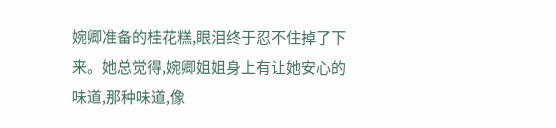婉卿准备的桂花糕,眼泪终于忍不住掉了下来。她总觉得,婉卿姐姐身上有让她安心的味道,那种味道,像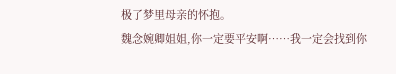极了梦里母亲的怀抱。
魏念婉卿姐姐,你一定要平安啊……我一定会找到你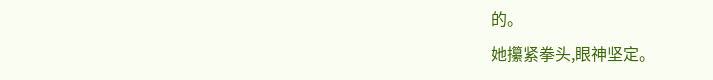的。
她攥紧拳头,眼神坚定。